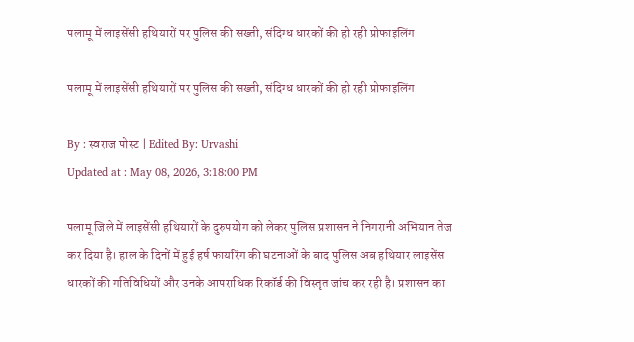पलामू में लाइसेंसी हथियारों पर पुलिस की सख्ती, संदिग्ध धारकों की हो रही प्रोफाइलिंग

पलामू में लाइसेंसी हथियारों पर पुलिस की सख्ती, संदिग्ध धारकों की हो रही प्रोफाइलिंग

By : स्वराज पोस्ट | Edited By: Urvashi
Updated at : May 08, 2026, 3:18:00 PM

पलामू जिले में लाइसेंसी हथियारों के दुरुपयोग को लेकर पुलिस प्रशासन ने निगरानी अभियान तेज कर दिया है। हाल के दिनों में हुई हर्ष फायरिंग की घटनाओं के बाद पुलिस अब हथियार लाइसेंस धारकों की गतिविधियों और उनके आपराधिक रिकॉर्ड की विस्तृत जांच कर रही है। प्रशासन का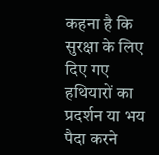कहना है कि सुरक्षा के लिए दिए गए हथियारों का प्रदर्शन या भय पैदा करने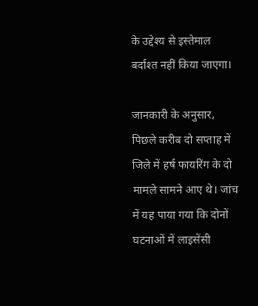के उद्देश्य से इस्तेमाल बर्दाश्त नहीं किया जाएगा।

जानकारी के अनुसार, पिछले करीब दो सप्ताह में जिले में हर्ष फायरिंग के दो मामले सामने आए थे। जांच में यह पाया गया कि दोनों घटनाओं में लाइसेंसी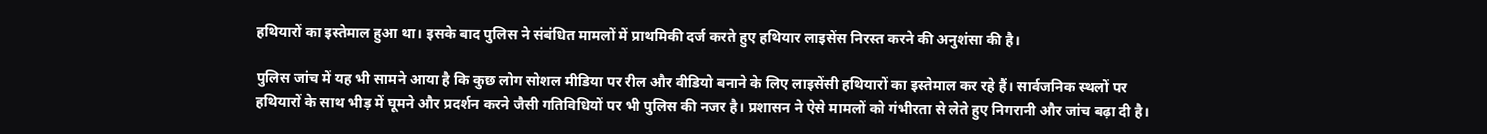हथियारों का इस्तेमाल हुआ था। इसके बाद पुलिस ने संबंधित मामलों में प्राथमिकी दर्ज करते हुए हथियार लाइसेंस निरस्त करने की अनुशंसा की है।

पुलिस जांच में यह भी सामने आया है कि कुछ लोग सोशल मीडिया पर रील और वीडियो बनाने के लिए लाइसेंसी हथियारों का इस्तेमाल कर रहे हैं। सार्वजनिक स्थलों पर हथियारों के साथ भीड़ में घूमने और प्रदर्शन करने जैसी गतिविधियों पर भी पुलिस की नजर है। प्रशासन ने ऐसे मामलों को गंभीरता से लेते हुए निगरानी और जांच बढ़ा दी है।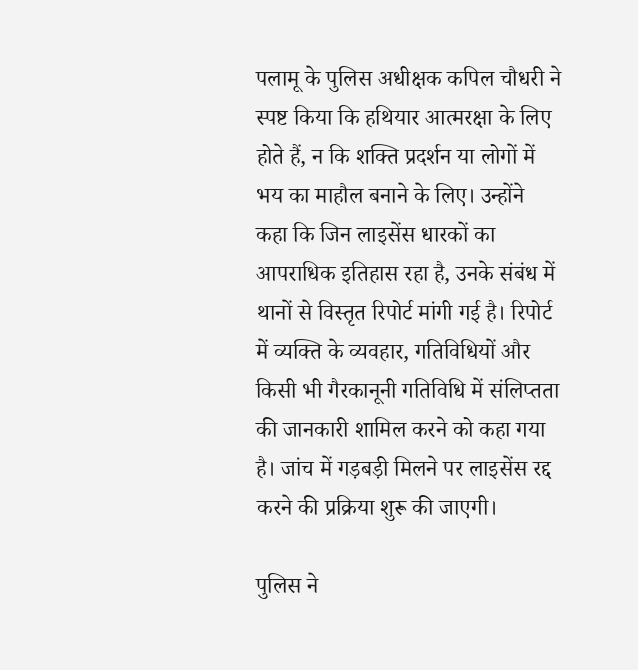पलामू के पुलिस अधीक्षक कपिल चौधरी ने स्पष्ट किया कि हथियार आत्मरक्षा के लिए होते हैं, न कि शक्ति प्रदर्शन या लोगों में भय का माहौल बनाने के लिए। उन्होंने कहा कि जिन लाइसेंस धारकों का आपराधिक इतिहास रहा है, उनके संबंध में थानों से विस्तृत रिपोर्ट मांगी गई है। रिपोर्ट में व्यक्ति के व्यवहार, गतिविधियों और किसी भी गैरकानूनी गतिविधि में संलिप्तता की जानकारी शामिल करने को कहा गया है। जांच में गड़बड़ी मिलने पर लाइसेंस रद्द करने की प्रक्रिया शुरू की जाएगी।

पुलिस ने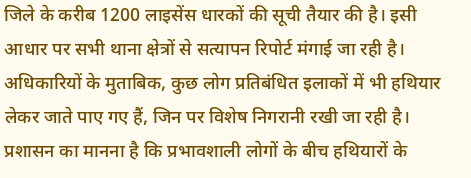जिले के करीब 1200 लाइसेंस धारकों की सूची तैयार की है। इसी आधार पर सभी थाना क्षेत्रों से सत्यापन रिपोर्ट मंगाई जा रही है। अधिकारियों के मुताबिक, कुछ लोग प्रतिबंधित इलाकों में भी हथियार लेकर जाते पाए गए हैं, जिन पर विशेष निगरानी रखी जा रही है। प्रशासन का मानना है कि प्रभावशाली लोगों के बीच हथियारों के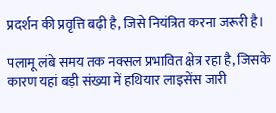प्रदर्शन की प्रवृत्ति बढ़ी है, जिसे नियंत्रित करना जरूरी है।

पलामू लंबे समय तक नक्सल प्रभावित क्षेत्र रहा है, जिसके कारण यहां बड़ी संख्या में हथियार लाइसेंस जारी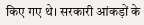किए गए थे। सरकारी आंकड़ों के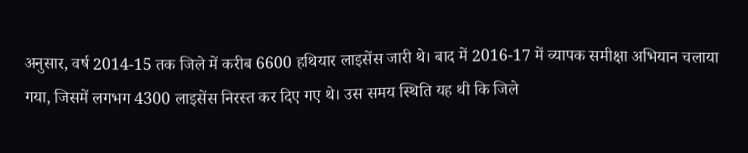अनुसार, वर्ष 2014-15 तक जिले में करीब 6600 हथियार लाइसेंस जारी थे। बाद में 2016-17 में व्यापक समीक्षा अभियान चलाया गया, जिसमें लगभग 4300 लाइसेंस निरस्त कर दिए गए थे। उस समय स्थिति यह थी कि जिले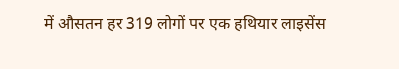में औसतन हर 319 लोगों पर एक हथियार लाइसेंस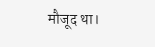मौजूद था।